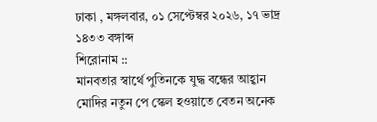ঢাকা , মঙ্গলবার, ০১ সেপ্টেম্বর ২০২৬, ১৭ ভাদ্র ১৪৩৩ বঙ্গাব্দ
শিরোনাম ::
মানবতার স্বার্থে পুতিনকে যুদ্ধ বন্ধের আহ্বান মোদির নতুন পে স্কেল হওয়াতে বেতন অনেক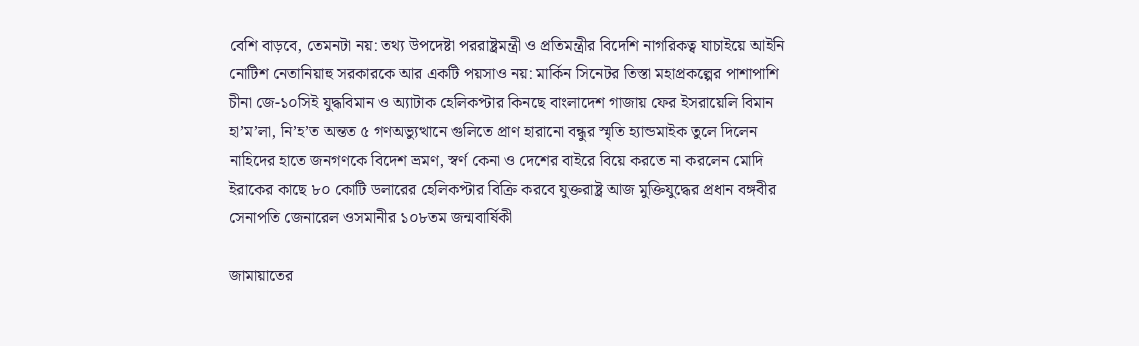বেশি বাড়বে, তেমনটা নয়: তথ্য উপদেষ্টা পররাষ্ট্রমন্ত্রী ও প্রতিমন্ত্রীর বিদেশি নাগরিকত্ব যাচাইয়ে আইনি নোটিশ নেতানিয়াহু সরকারকে আর একটি পয়সাও নয়: মার্কিন সিনেটর তিস্তা মহাপ্রকল্পের পাশাপাশি চীনা জে-১০সিই যুদ্ধবিমান ও অ্যাটাক হেলিকপ্টার কিনছে বাংলাদেশ গাজায় ফের ইসরায়েলি বিমান হা’ম’লা, নি’হ’ত অন্তত ৫ গণঅভ্যুত্থানে গুলিতে প্রাণ হারানো বন্ধুর স্মৃতি হ্যান্ডমাইক তুলে দিলেন নাহিদের হাতে জনগণকে বিদেশ ভ্রমণ, স্বর্ণ কেনা ও দেশের বাইরে বিয়ে করতে না করলেন মোদি ইরাকের কাছে ৮০ কোটি ডলারের হেলিকপ্টার বিক্রি করবে যুক্তরাষ্ট্র আজ মুক্তিযুদ্ধের প্রধান বঙ্গবীর সেনাপতি জেনারেল ওসমানীর ১০৮তম জন্মবার্ষিকী

জামায়াতের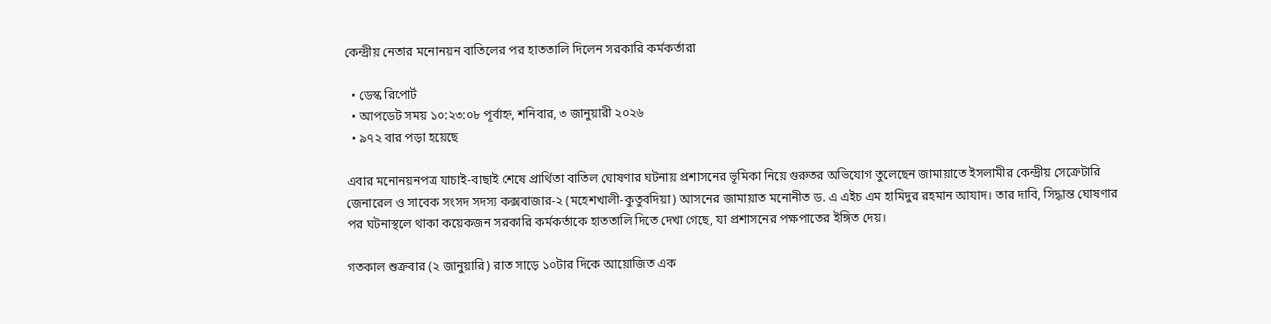কেন্দ্রীয় নেতার মনোনয়ন বাতিলের পর হাততালি দিলেন সরকারি কর্মকর্তারা

  • ডেস্ক রিপোর্ট
  • আপডেট সময় ১০:২৩:০৮ পূর্বাহ্ন, শনিবার, ৩ জানুয়ারী ২০২৬
  • ৯৭২ বার পড়া হয়েছে

এবার মনোনয়নপত্র যাচাই-বাছাই শেষে প্রার্থিতা বাতিল ঘোষণার ঘটনায় প্রশাসনের ভূমিকা নিয়ে গুরুতর অভিযোগ তুলেছেন জামায়াতে ইসলামীর কেন্দ্রীয় সেক্রেটারি জেনারেল ও সাবেক সংসদ সদস্য কক্সবাজার-২ (মহেশখালী-কুতুবদিয়া) আসনের জামায়াত মনোনীত ড. এ এইচ এম হামিদুর রহমান আযাদ। তার দাবি, সিদ্ধান্ত ঘোষণার পর ঘটনাস্থলে থাকা কয়েকজন সরকারি কর্মকর্তাকে হাততালি দিতে দেখা গেছে, যা প্রশাসনের পক্ষপাতের ইঙ্গিত দেয়।

গতকাল শুক্রবার (২ জানুয়ারি) রাত সাড়ে ১০টার দিকে আয়োজিত এক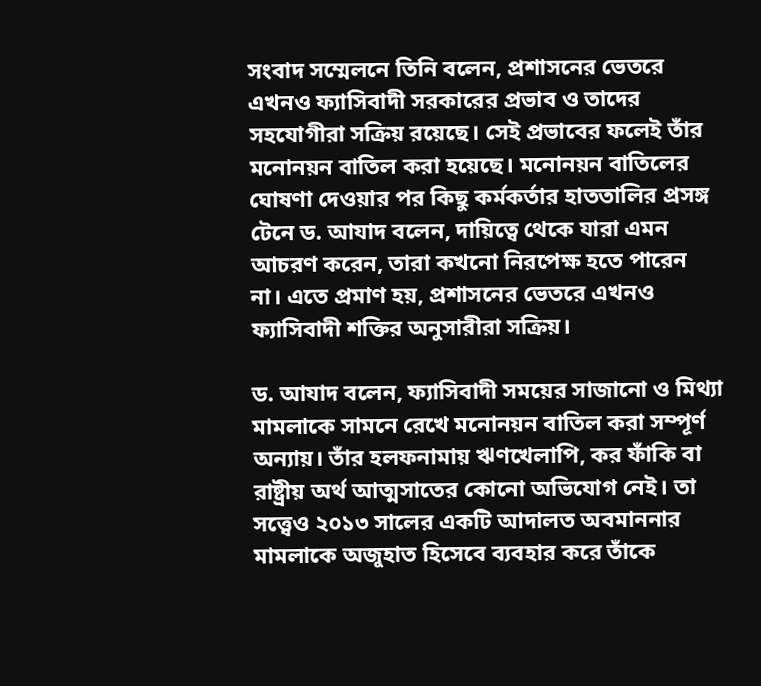সংবাদ সম্মেলনে তিনি বলেন, প্রশাসনের ভেতরে এখনও ফ্যাসিবাদী সরকারের প্রভাব ও তাদের সহযোগীরা সক্রিয় রয়েছে। সেই প্রভাবের ফলেই তাঁর মনোনয়ন বাতিল করা হয়েছে। মনোনয়ন বাতিলের ঘোষণা দেওয়ার পর কিছু কর্মকর্তার হাততালির প্রসঙ্গ টেনে ড. আযাদ বলেন, দায়িত্বে থেকে যারা এমন আচরণ করেন, তারা কখনো নিরপেক্ষ হতে পারেন না। এতে প্রমাণ হয়, প্রশাসনের ভেতরে এখনও ফ্যাসিবাদী শক্তির অনুসারীরা সক্রিয়।

ড. আযাদ বলেন, ফ্যাসিবাদী সময়ের সাজানো ও মিথ্যা মামলাকে সামনে রেখে মনোনয়ন বাতিল করা সম্পূর্ণ অন্যায়। তাঁর হলফনামায় ঋণখেলাপি, কর ফাঁকি বা রাষ্ট্রীয় অর্থ আত্মসাতের কোনো অভিযোগ নেই। তা সত্ত্বেও ২০১৩ সালের একটি আদালত অবমাননার মামলাকে অজুহাত হিসেবে ব্যবহার করে তাঁকে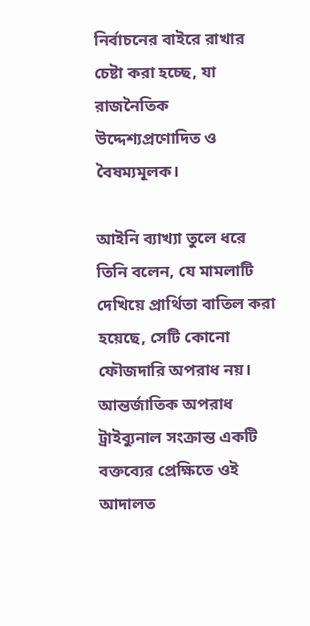নির্বাচনের বাইরে রাখার চেষ্টা করা হচ্ছে, যা রাজনৈতিক উদ্দেশ্যপ্রণোদিত ও বৈষম্যমূলক।

আইনি ব্যাখ্যা তুলে ধরে তিনি বলেন, যে মামলাটি দেখিয়ে প্রার্থিতা বাতিল করা হয়েছে, সেটি কোনো ফৌজদারি অপরাধ নয়। আন্তর্জাতিক অপরাধ ট্রাইব্যুনাল সংক্রান্ত একটি বক্তব্যের প্রেক্ষিতে ওই আদালত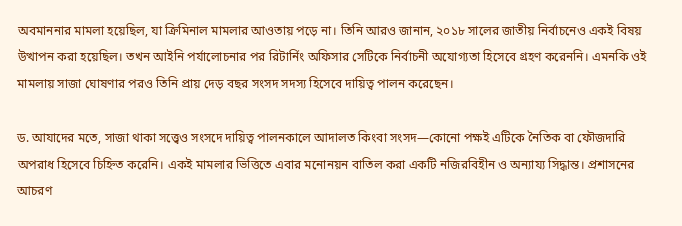অবমাননার মামলা হয়েছিল, যা ক্রিমিনাল মামলার আওতায় পড়ে না। তিনি আরও জানান, ২০১৮ সালের জাতীয় নির্বাচনেও একই বিষয় উত্থাপন করা হয়েছিল। তখন আইনি পর্যালোচনার পর রিটার্নিং অফিসার সেটিকে নির্বাচনী অযোগ্যতা হিসেবে গ্রহণ করেননি। এমনকি ওই মামলায় সাজা ঘোষণার পরও তিনি প্রায় দেড় বছর সংসদ সদস্য হিসেবে দায়িত্ব পালন করেছেন।

ড. আযাদের মতে, সাজা থাকা সত্ত্বেও সংসদে দায়িত্ব পালনকালে আদালত কিংবা সংসদ—কোনো পক্ষই এটিকে নৈতিক বা ফৌজদারি অপরাধ হিসেবে চিহ্নিত করেনি। একই মামলার ভিত্তিতে এবার মনোনয়ন বাতিল করা একটি নজিরবিহীন ও অন্যায্য সিদ্ধান্ত। প্রশাসনের আচরণ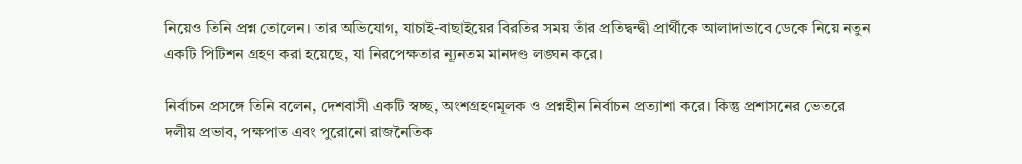নিয়েও তিনি প্রশ্ন তোলেন। তার অভিযোগ, যাচাই-বাছাইয়ের বিরতির সময় তাঁর প্রতিদ্বন্দ্বী প্রার্থীকে আলাদাভাবে ডেকে নিয়ে নতুন একটি পিটিশন গ্রহণ করা হয়েছে, যা নিরপেক্ষতার ন্যূনতম মানদণ্ড লঙ্ঘন করে।

নির্বাচন প্রসঙ্গে তিনি বলেন, দেশবাসী একটি স্বচ্ছ, অংশগ্রহণমূলক ও প্রশ্নহীন নির্বাচন প্রত্যাশা করে। কিন্তু প্রশাসনের ভেতরে দলীয় প্রভাব, পক্ষপাত এবং পুরোনো রাজনৈতিক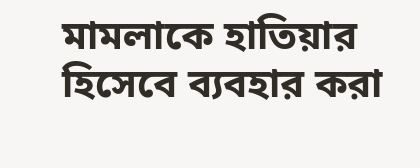মামলাকে হাতিয়ার হিসেবে ব্যবহার করা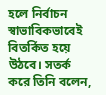হলে নির্বাচন স্বাভাবিকভাবেই বিতর্কিত হয়ে উঠবে। সতর্ক করে তিনি বলেন,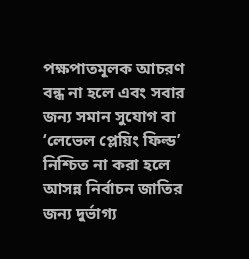পক্ষপাতমূলক আচরণ বন্ধ না হলে এবং সবার জন্য সমান সুযোগ বা ‘লেভেল প্লেয়িং ফিল্ড’ নিশ্চিত না করা হলে আসন্ন নির্বাচন জাতির জন্য দুর্ভাগ্য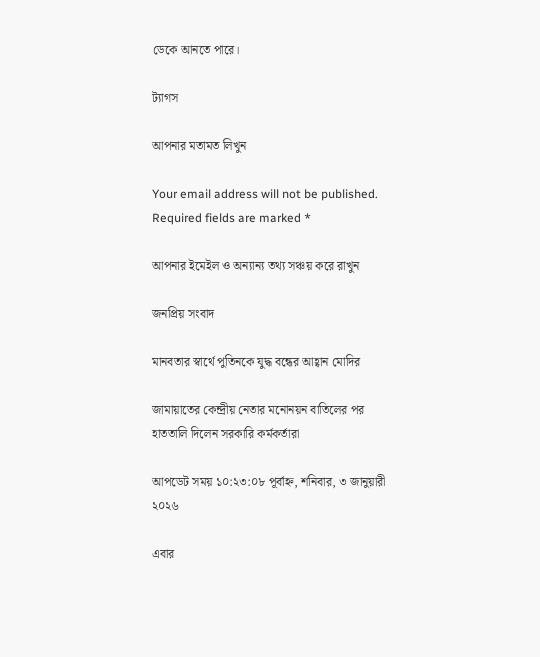ডেকে আনতে পারে।

ট্যাগস

আপনার মতামত লিখুন

Your email address will not be published. Required fields are marked *

আপনার ইমেইল ও অন্যান্য তথ্য সঞ্চয় করে রাখুন

জনপ্রিয় সংবাদ

মানবতার স্বার্থে পুতিনকে যুদ্ধ বন্ধের আহ্বান মোদির

জামায়াতের কেন্দ্রীয় নেতার মনোনয়ন বাতিলের পর হাততালি দিলেন সরকারি কর্মকর্তারা

আপডেট সময় ১০:২৩:০৮ পূর্বাহ্ন, শনিবার, ৩ জানুয়ারী ২০২৬

এবার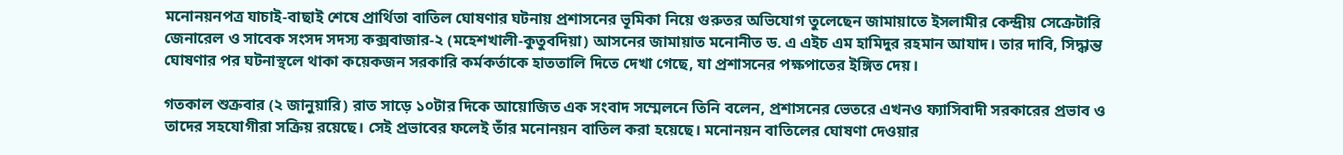মনোনয়নপত্র যাচাই-বাছাই শেষে প্রার্থিতা বাতিল ঘোষণার ঘটনায় প্রশাসনের ভূমিকা নিয়ে গুরুতর অভিযোগ তুলেছেন জামায়াতে ইসলামীর কেন্দ্রীয় সেক্রেটারি জেনারেল ও সাবেক সংসদ সদস্য কক্সবাজার-২ (মহেশখালী-কুতুবদিয়া) আসনের জামায়াত মনোনীত ড. এ এইচ এম হামিদুর রহমান আযাদ। তার দাবি, সিদ্ধান্ত ঘোষণার পর ঘটনাস্থলে থাকা কয়েকজন সরকারি কর্মকর্তাকে হাততালি দিতে দেখা গেছে, যা প্রশাসনের পক্ষপাতের ইঙ্গিত দেয়।

গতকাল শুক্রবার (২ জানুয়ারি) রাত সাড়ে ১০টার দিকে আয়োজিত এক সংবাদ সম্মেলনে তিনি বলেন, প্রশাসনের ভেতরে এখনও ফ্যাসিবাদী সরকারের প্রভাব ও তাদের সহযোগীরা সক্রিয় রয়েছে। সেই প্রভাবের ফলেই তাঁর মনোনয়ন বাতিল করা হয়েছে। মনোনয়ন বাতিলের ঘোষণা দেওয়ার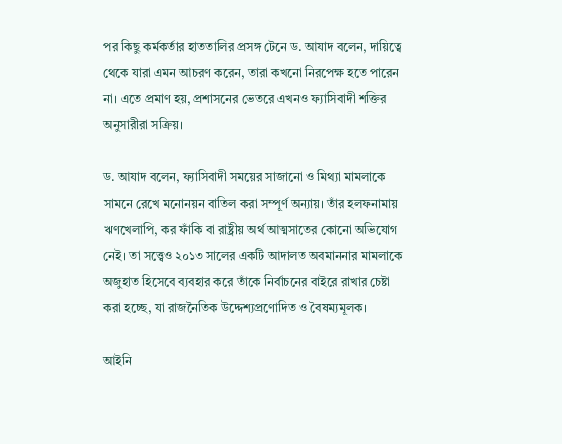পর কিছু কর্মকর্তার হাততালির প্রসঙ্গ টেনে ড. আযাদ বলেন, দায়িত্বে থেকে যারা এমন আচরণ করেন, তারা কখনো নিরপেক্ষ হতে পারেন না। এতে প্রমাণ হয়, প্রশাসনের ভেতরে এখনও ফ্যাসিবাদী শক্তির অনুসারীরা সক্রিয়।

ড. আযাদ বলেন, ফ্যাসিবাদী সময়ের সাজানো ও মিথ্যা মামলাকে সামনে রেখে মনোনয়ন বাতিল করা সম্পূর্ণ অন্যায়। তাঁর হলফনামায় ঋণখেলাপি, কর ফাঁকি বা রাষ্ট্রীয় অর্থ আত্মসাতের কোনো অভিযোগ নেই। তা সত্ত্বেও ২০১৩ সালের একটি আদালত অবমাননার মামলাকে অজুহাত হিসেবে ব্যবহার করে তাঁকে নির্বাচনের বাইরে রাখার চেষ্টা করা হচ্ছে, যা রাজনৈতিক উদ্দেশ্যপ্রণোদিত ও বৈষম্যমূলক।

আইনি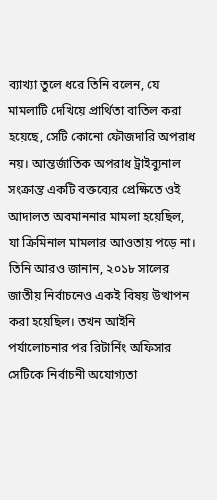ব্যাখ্যা তুলে ধরে তিনি বলেন, যে মামলাটি দেখিয়ে প্রার্থিতা বাতিল করা হয়েছে, সেটি কোনো ফৌজদারি অপরাধ নয়। আন্তর্জাতিক অপরাধ ট্রাইব্যুনাল সংক্রান্ত একটি বক্তব্যের প্রেক্ষিতে ওই আদালত অবমাননার মামলা হয়েছিল, যা ক্রিমিনাল মামলার আওতায় পড়ে না। তিনি আরও জানান, ২০১৮ সালের জাতীয় নির্বাচনেও একই বিষয় উত্থাপন করা হয়েছিল। তখন আইনি পর্যালোচনার পর রিটার্নিং অফিসার সেটিকে নির্বাচনী অযোগ্যতা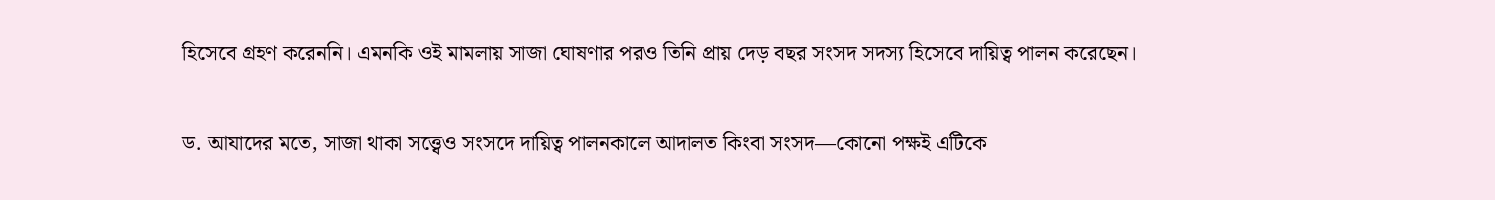হিসেবে গ্রহণ করেননি। এমনকি ওই মামলায় সাজা ঘোষণার পরও তিনি প্রায় দেড় বছর সংসদ সদস্য হিসেবে দায়িত্ব পালন করেছেন।

ড. আযাদের মতে, সাজা থাকা সত্ত্বেও সংসদে দায়িত্ব পালনকালে আদালত কিংবা সংসদ—কোনো পক্ষই এটিকে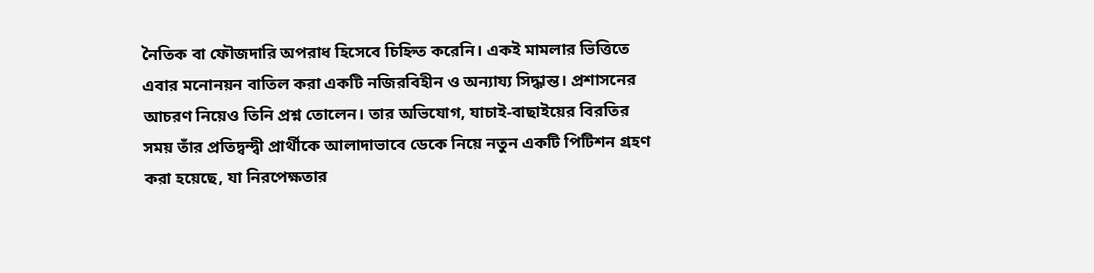নৈতিক বা ফৌজদারি অপরাধ হিসেবে চিহ্নিত করেনি। একই মামলার ভিত্তিতে এবার মনোনয়ন বাতিল করা একটি নজিরবিহীন ও অন্যায্য সিদ্ধান্ত। প্রশাসনের আচরণ নিয়েও তিনি প্রশ্ন তোলেন। তার অভিযোগ, যাচাই-বাছাইয়ের বিরতির সময় তাঁর প্রতিদ্বন্দ্বী প্রার্থীকে আলাদাভাবে ডেকে নিয়ে নতুন একটি পিটিশন গ্রহণ করা হয়েছে, যা নিরপেক্ষতার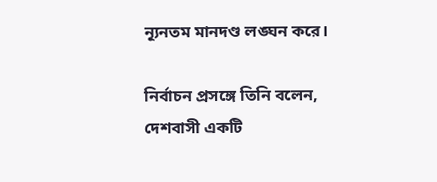ন্যূনতম মানদণ্ড লঙ্ঘন করে।

নির্বাচন প্রসঙ্গে তিনি বলেন, দেশবাসী একটি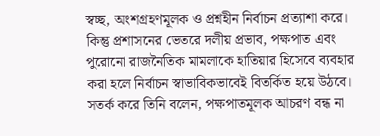স্বচ্ছ, অংশগ্রহণমূলক ও প্রশ্নহীন নির্বাচন প্রত্যাশা করে। কিন্তু প্রশাসনের ভেতরে দলীয় প্রভাব, পক্ষপাত এবং পুরোনো রাজনৈতিক মামলাকে হাতিয়ার হিসেবে ব্যবহার করা হলে নির্বাচন স্বাভাবিকভাবেই বিতর্কিত হয়ে উঠবে। সতর্ক করে তিনি বলেন, পক্ষপাতমূলক আচরণ বন্ধ না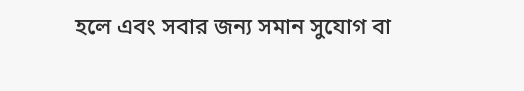হলে এবং সবার জন্য সমান সুযোগ বা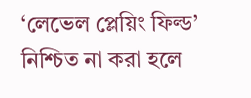‘লেভেল প্লেয়িং ফিল্ড’ নিশ্চিত না করা হলে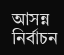আসন্ন নির্বাচন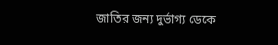জাতির জন্য দুর্ভাগ্য ডেকে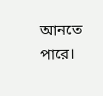আনতে পারে।